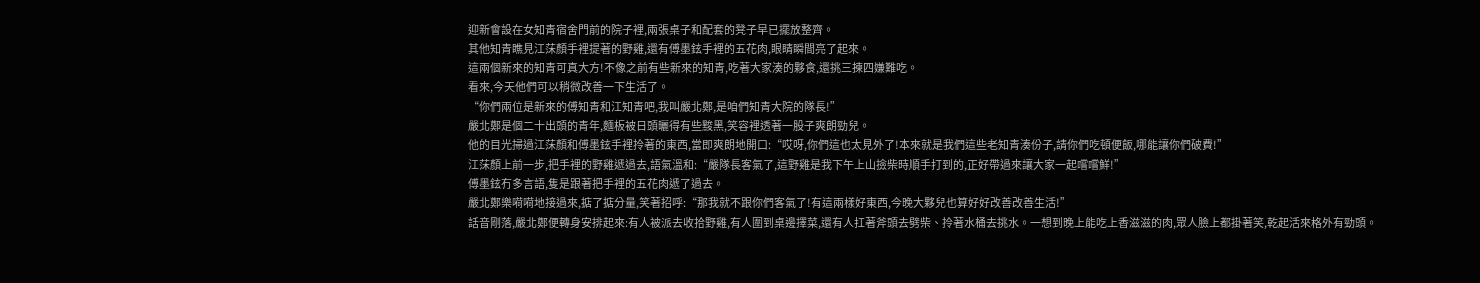迎新會設在女知青宿舍門前的院子裡,兩張桌子和配套的凳子早已擺放整齊。
其他知青瞧見江莯顏手裡提著的野雞,還有傅墨鉉手裡的五花肉,眼睛瞬間亮了起來。
這兩個新來的知青可真大方!不像之前有些新來的知青,吃著大家湊的夥食,還挑三揀四嫌難吃。
看來,今天他們可以稍微改善一下生活了。
“你們兩位是新來的傅知青和江知青吧,我叫嚴北鄭,是咱們知青大院的隊長!”
嚴北鄭是個二十出頭的青年,麵板被日頭曬得有些黢黑,笑容裡透著一股子爽朗勁兒。
他的目光掃過江莯顏和傅墨鉉手裡拎著的東西,當即爽朗地開口:“哎呀,你們這也太見外了!本來就是我們這些老知青湊份子,請你們吃頓便飯,哪能讓你們破費!”
江莯顏上前一步,把手裡的野雞遞過去,語氣溫和:“嚴隊長客氣了,這野雞是我下午上山撿柴時順手打到的,正好帶過來讓大家一起嚐嚐鮮!”
傅墨鉉冇多言語,隻是跟著把手裡的五花肉遞了過去。
嚴北鄭樂嗬嗬地接過來,掂了掂分量,笑著招呼:“那我就不跟你們客氣了!有這兩樣好東西,今晚大夥兒也算好好改善改善生活!”
話音剛落,嚴北鄭便轉身安排起來:有人被派去收拾野雞,有人圍到桌邊擇菜,還有人扛著斧頭去劈柴、拎著水桶去挑水。一想到晚上能吃上香滋滋的肉,眾人臉上都掛著笑,乾起活來格外有勁頭。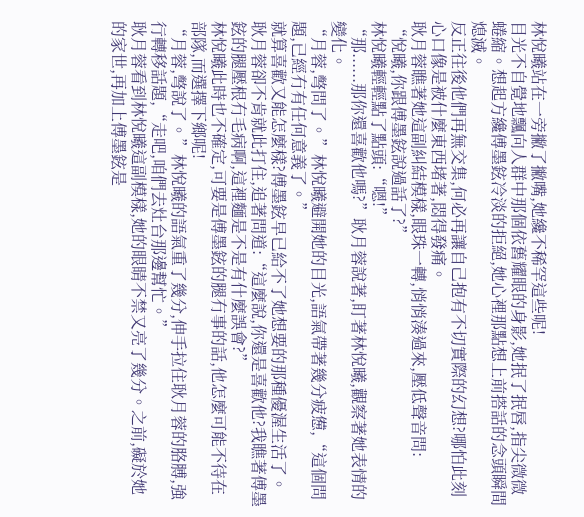林悅曦站在一旁撇了撇嘴,她纔不稀罕這些呢!
目光不自覺地飄向人群中那個依舊耀眼的身影,她抿了抿唇,指尖微微蜷縮。想起方纔傅墨鉉冷淡的拒絕,她心裡那點想上前搭話的念頭瞬間熄滅。
反正往後他們再無交集,何必再讓自己抱有不切實際的幻想?哪怕此刻心口像是被什麼東西堵著,悶得發痛。
耿月蓉瞧著她這副糾結模樣,眼珠一轉,悄悄湊過來,壓低聲音問:
“悅曦,你跟傅墨鉉說過話了?”
林悅曦輕輕點了點頭:“嗯!”
“那......那你還喜歡他嗎?”耿月蓉說著,盯著林悅曦,觀察著她表情的變化。
“月蓉,彆問了。”林悅曦避開她的目光,語氣帶著幾分疲憊,“這個問題,已經冇有任何意義了。”
就算喜歡又能怎麼樣?傅墨鉉早已給不了她想要的那種優渥生活了。
耿月蓉卻不肯就此打住,追著問道:“這麼說,你還是喜歡他?我瞧著傅墨鉉的腿壓根冇毛病啊,這裡麵是不是有什麼誤會?”
林悅曦此時也不確定,可要是傅墨鉉的腿冇事的話,他怎麼可能不待在部隊,而選擇下鄉呢!
“月蓉,彆說了。”林悅曦的語氣重了幾分,伸手拉住耿月蓉的胳膊,強行轉移話題,“走吧,咱們去灶台那邊幫忙。”
耿月蓉看到林悅曦這副模樣,她的眼睛不禁又亮了幾分。之前,礙於她的家世,再加上傅墨鉉是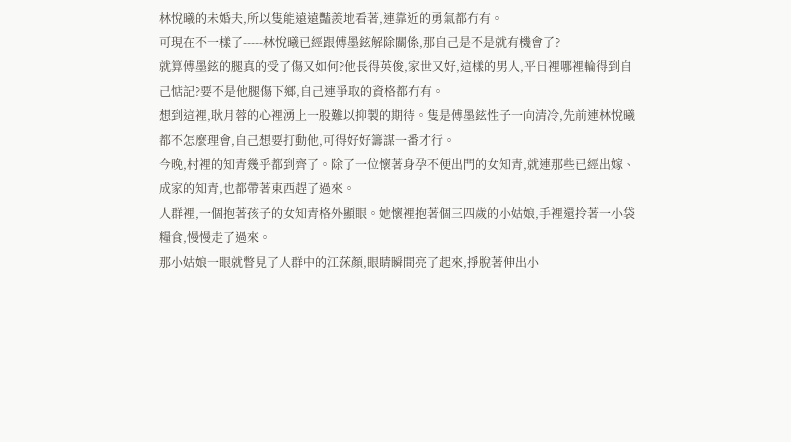林悅曦的未婚夫,所以隻能遠遠豔羨地看著,連靠近的勇氣都冇有。
可現在不一樣了-----林悅曦已經跟傅墨鉉解除關係,那自己是不是就有機會了?
就算傅墨鉉的腿真的受了傷又如何?他長得英俊,家世又好,這樣的男人,平日裡哪裡輪得到自己惦記?要不是他腿傷下鄉,自己連爭取的資格都冇有。
想到這裡,耿月蓉的心裡湧上一股難以抑製的期待。隻是傅墨鉉性子一向清冷,先前連林悅曦都不怎麼理會,自己想要打動他,可得好好籌謀一番才行。
今晚,村裡的知青幾乎都到齊了。除了一位懷著身孕不便出門的女知青,就連那些已經出嫁、成家的知青,也都帶著東西趕了過來。
人群裡,一個抱著孩子的女知青格外顯眼。她懷裡抱著個三四歲的小姑娘,手裡還拎著一小袋糧食,慢慢走了過來。
那小姑娘一眼就瞥見了人群中的江莯顏,眼睛瞬間亮了起來,掙脫著伸出小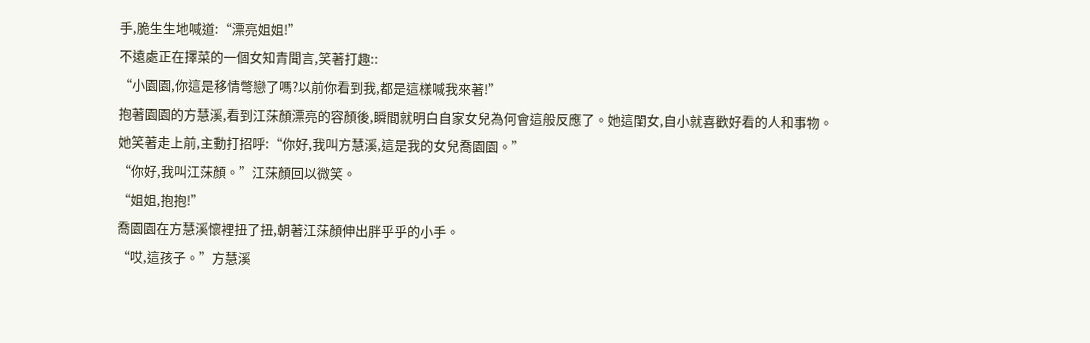手,脆生生地喊道:“漂亮姐姐!”
不遠處正在擇菜的一個女知青聞言,笑著打趣::
“小園園,你這是移情彆戀了嗎?以前你看到我,都是這樣喊我來著!”
抱著園園的方慧溪,看到江莯顏漂亮的容顏後,瞬間就明白自家女兒為何會這般反應了。她這閨女,自小就喜歡好看的人和事物。
她笑著走上前,主動打招呼:“你好,我叫方慧溪,這是我的女兒喬園園。”
“你好,我叫江莯顏。”江莯顏回以微笑。
“姐姐,抱抱!”
喬園園在方慧溪懷裡扭了扭,朝著江莯顏伸出胖乎乎的小手。
“哎,這孩子。”方慧溪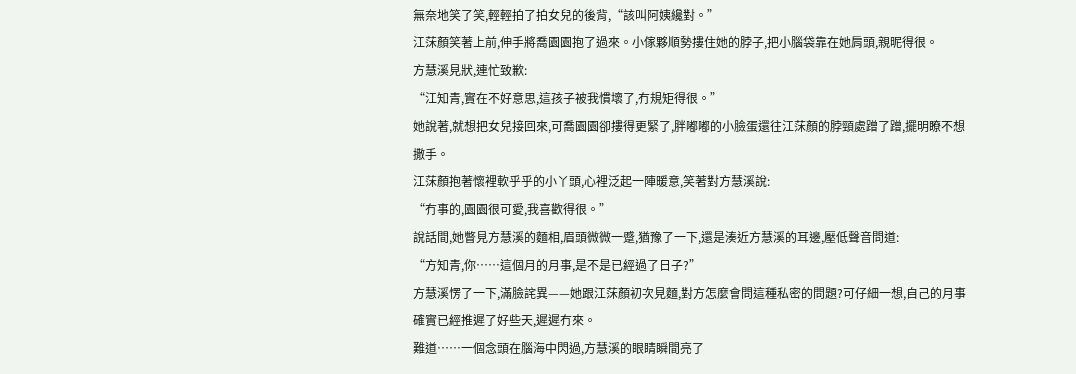無奈地笑了笑,輕輕拍了拍女兒的後背,“該叫阿姨纔對。”
江莯顏笑著上前,伸手將喬園園抱了過來。小傢夥順勢摟住她的脖子,把小腦袋靠在她肩頭,親昵得很。
方慧溪見狀,連忙致歉:
“江知青,實在不好意思,這孩子被我慣壞了,冇規矩得很。”
她說著,就想把女兒接回來,可喬園園卻摟得更緊了,胖嘟嘟的小臉蛋還往江莯顏的脖頸處蹭了蹭,擺明瞭不想撒手。
江莯顏抱著懷裡軟乎乎的小丫頭,心裡泛起一陣暖意,笑著對方慧溪說:
“冇事的,園園很可愛,我喜歡得很。”
說話間,她瞥見方慧溪的麵相,眉頭微微一蹙,猶豫了一下,還是湊近方慧溪的耳邊,壓低聲音問道:
“方知青,你……這個月的月事,是不是已經過了日子?”
方慧溪愣了一下,滿臉詫異——她跟江莯顏初次見麵,對方怎麼會問這種私密的問題?可仔細一想,自己的月事確實已經推遲了好些天,遲遲冇來。
難道……一個念頭在腦海中閃過,方慧溪的眼睛瞬間亮了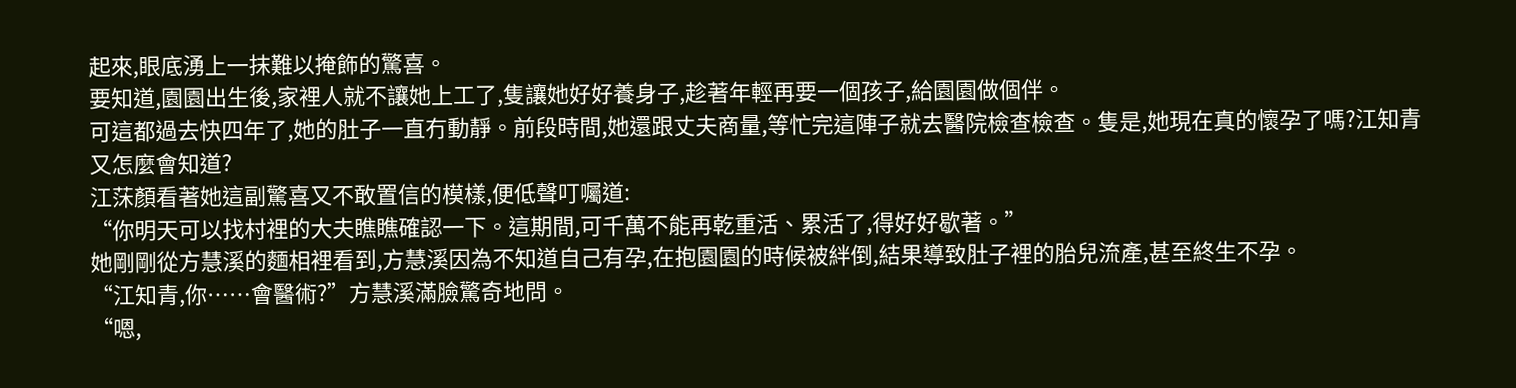起來,眼底湧上一抹難以掩飾的驚喜。
要知道,園園出生後,家裡人就不讓她上工了,隻讓她好好養身子,趁著年輕再要一個孩子,給園園做個伴。
可這都過去快四年了,她的肚子一直冇動靜。前段時間,她還跟丈夫商量,等忙完這陣子就去醫院檢查檢查。隻是,她現在真的懷孕了嗎?江知青又怎麼會知道?
江莯顏看著她這副驚喜又不敢置信的模樣,便低聲叮囑道:
“你明天可以找村裡的大夫瞧瞧確認一下。這期間,可千萬不能再乾重活、累活了,得好好歇著。”
她剛剛從方慧溪的麵相裡看到,方慧溪因為不知道自己有孕,在抱園園的時候被絆倒,結果導致肚子裡的胎兒流產,甚至終生不孕。
“江知青,你……會醫術?”方慧溪滿臉驚奇地問。
“嗯,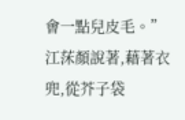會一點兒皮毛。”
江莯顏說著,藉著衣兜,從芥子袋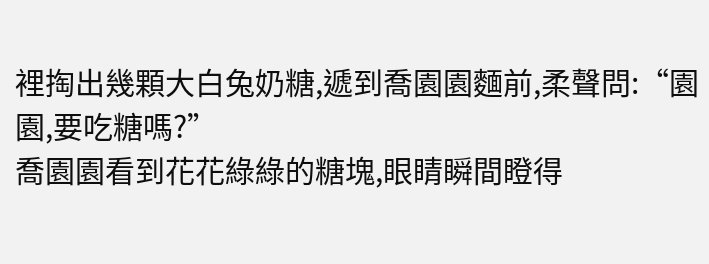裡掏出幾顆大白兔奶糖,遞到喬園園麵前,柔聲問:“園園,要吃糖嗎?”
喬園園看到花花綠綠的糖塊,眼睛瞬間瞪得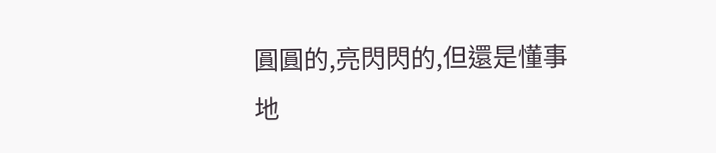圓圓的,亮閃閃的,但還是懂事地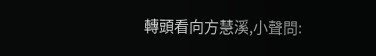轉頭看向方慧溪,小聲問: